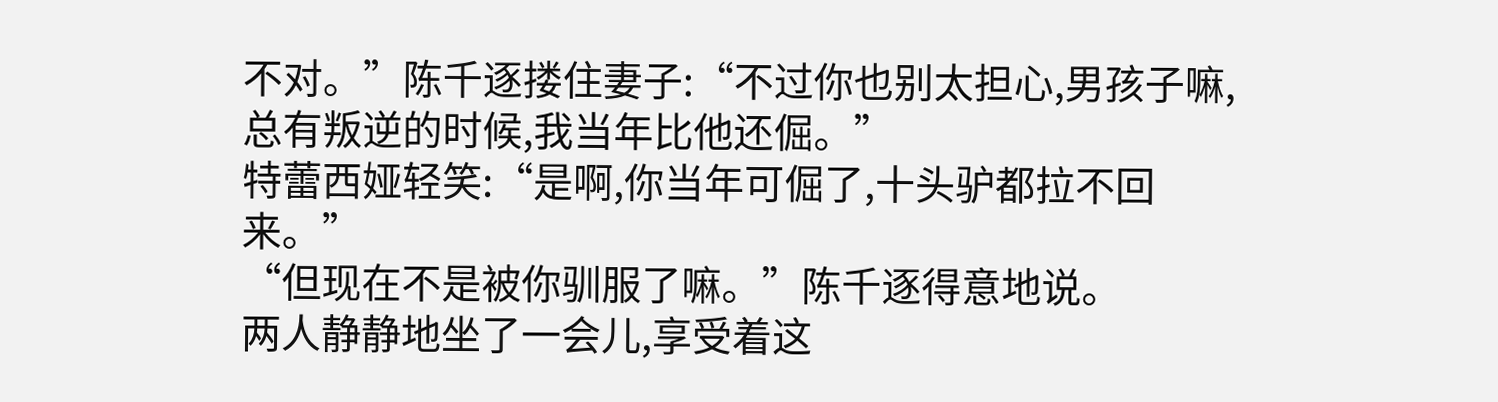不对。”陈千逐搂住妻子:“不过你也别太担心,男孩子嘛,总有叛逆的时候,我当年比他还倔。”
特蕾西娅轻笑:“是啊,你当年可倔了,十头驴都拉不回来。”
“但现在不是被你驯服了嘛。”陈千逐得意地说。
两人静静地坐了一会儿,享受着这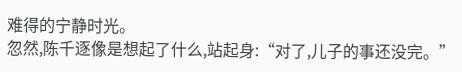难得的宁静时光。
忽然,陈千逐像是想起了什么,站起身:“对了,儿子的事还没完。”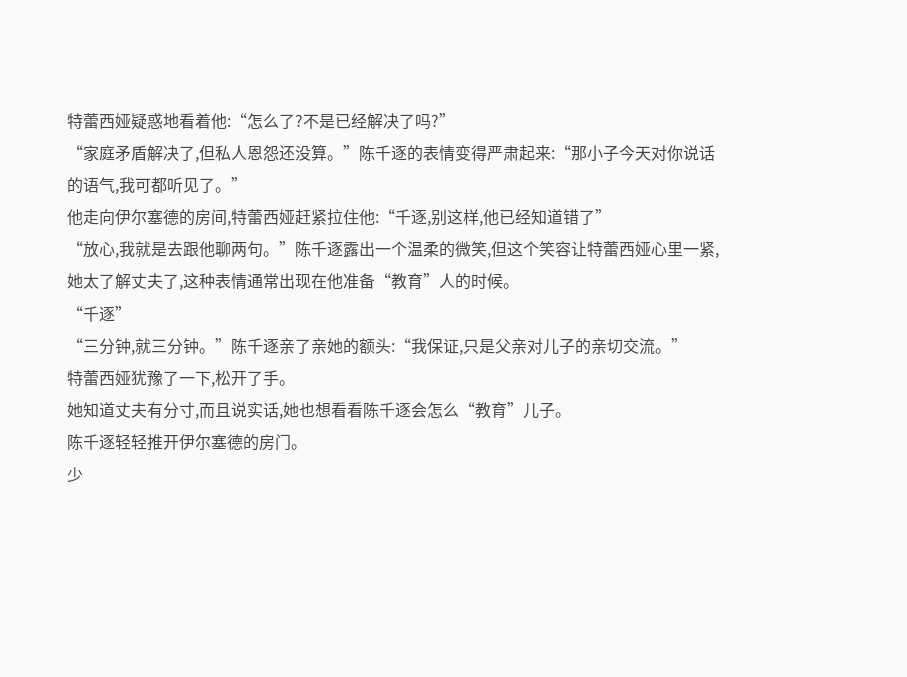特蕾西娅疑惑地看着他:“怎么了?不是已经解决了吗?”
“家庭矛盾解决了,但私人恩怨还没算。”陈千逐的表情变得严肃起来:“那小子今天对你说话的语气,我可都听见了。”
他走向伊尔塞德的房间,特蕾西娅赶紧拉住他:“千逐,别这样,他已经知道错了”
“放心,我就是去跟他聊两句。”陈千逐露出一个温柔的微笑,但这个笑容让特蕾西娅心里一紧,她太了解丈夫了,这种表情通常出现在他准备“教育”人的时候。
“千逐”
“三分钟,就三分钟。”陈千逐亲了亲她的额头:“我保证,只是父亲对儿子的亲切交流。”
特蕾西娅犹豫了一下,松开了手。
她知道丈夫有分寸,而且说实话,她也想看看陈千逐会怎么“教育”儿子。
陈千逐轻轻推开伊尔塞德的房门。
少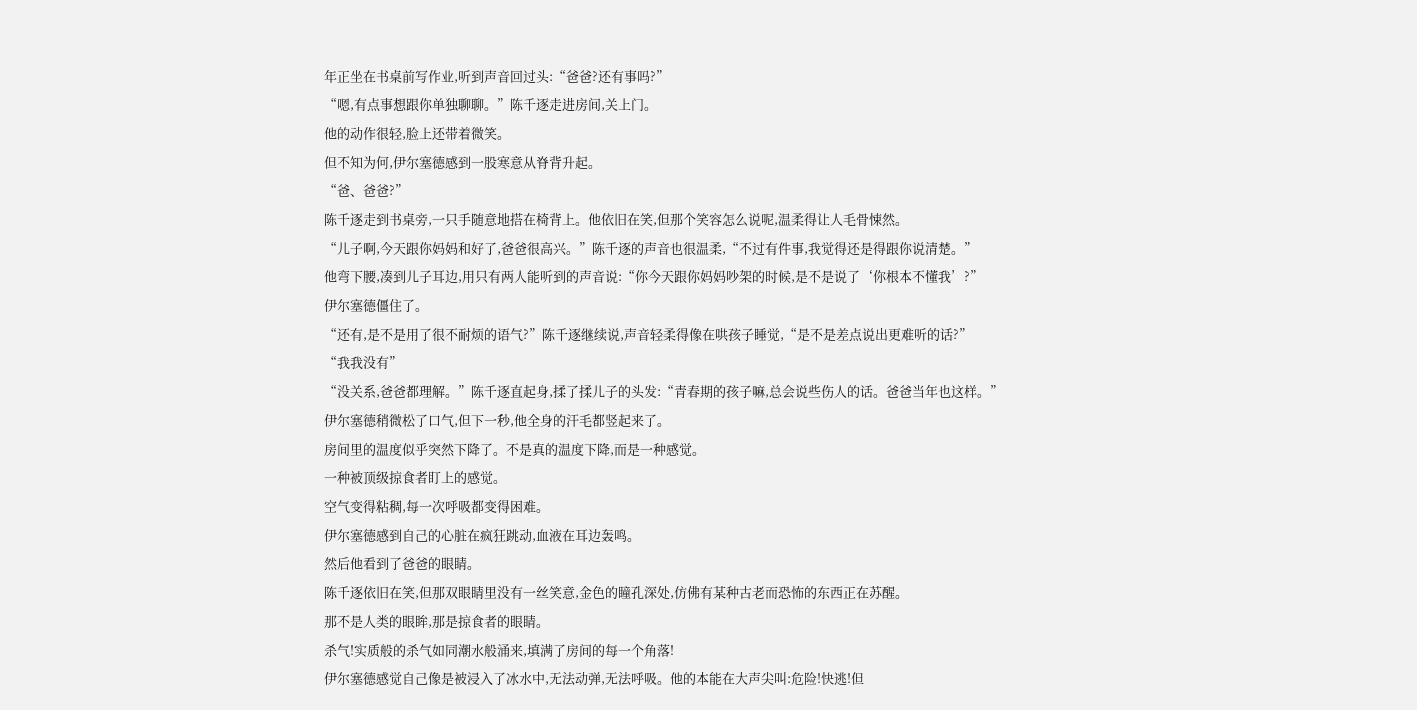年正坐在书桌前写作业,听到声音回过头:“爸爸?还有事吗?”
“嗯,有点事想跟你单独聊聊。”陈千逐走进房间,关上门。
他的动作很轻,脸上还带着微笑。
但不知为何,伊尔塞德感到一股寒意从脊背升起。
“爸、爸爸?”
陈千逐走到书桌旁,一只手随意地搭在椅背上。他依旧在笑,但那个笑容怎么说呢,温柔得让人毛骨悚然。
“儿子啊,今天跟你妈妈和好了,爸爸很高兴。”陈千逐的声音也很温柔,“不过有件事,我觉得还是得跟你说清楚。”
他弯下腰,凑到儿子耳边,用只有两人能听到的声音说:“你今天跟你妈妈吵架的时候,是不是说了‘你根本不懂我’?”
伊尔塞德僵住了。
“还有,是不是用了很不耐烦的语气?”陈千逐继续说,声音轻柔得像在哄孩子睡觉,“是不是差点说出更难听的话?”
“我我没有”
“没关系,爸爸都理解。”陈千逐直起身,揉了揉儿子的头发:“青春期的孩子嘛,总会说些伤人的话。爸爸当年也这样。”
伊尔塞德稍微松了口气,但下一秒,他全身的汗毛都竖起来了。
房间里的温度似乎突然下降了。不是真的温度下降,而是一种感觉。
一种被顶级掠食者盯上的感觉。
空气变得粘稠,每一次呼吸都变得困难。
伊尔塞德感到自己的心脏在疯狂跳动,血液在耳边轰鸣。
然后他看到了爸爸的眼睛。
陈千逐依旧在笑,但那双眼睛里没有一丝笑意,金色的瞳孔深处,仿佛有某种古老而恐怖的东西正在苏醒。
那不是人类的眼眸,那是掠食者的眼睛。
杀气!实质般的杀气如同潮水般涌来,填满了房间的每一个角落!
伊尔塞德感觉自己像是被浸入了冰水中,无法动弹,无法呼吸。他的本能在大声尖叫:危险!快逃!但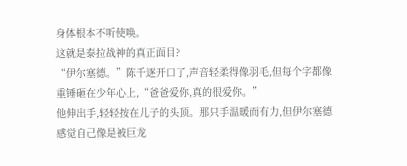身体根本不听使唤。
这就是泰拉战神的真正面目?
“伊尔塞德。”陈千逐开口了,声音轻柔得像羽毛,但每个字都像重锤砸在少年心上,“爸爸爱你,真的很爱你。”
他伸出手,轻轻按在儿子的头顶。那只手温暖而有力,但伊尔塞德感觉自己像是被巨龙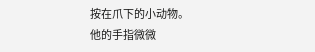按在爪下的小动物。
他的手指微微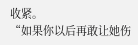收紧。
“如果你以后再敢让她伤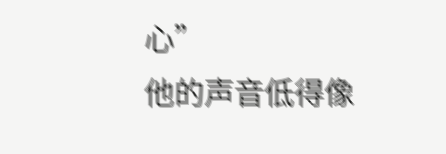心”
他的声音低得像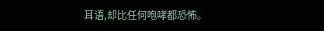耳语,却比任何咆哮都恐怖。